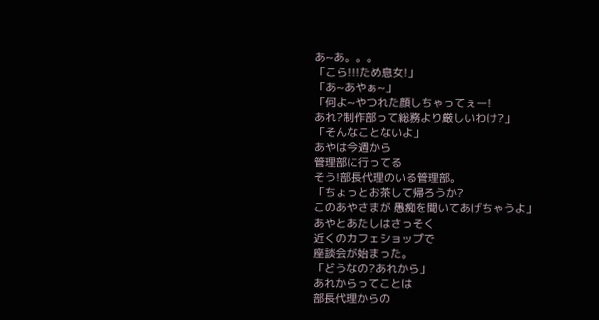あ~あ。。。
「こら!!!ため息女!」
「あ~あやぁ~」
「何よ~やつれた顔しちゃってぇー!
あれ?制作部って総務より厳しいわけ?」
「そんなことないよ」
あやは今週から
管理部に行ってる
そう!部長代理のいる管理部。
「ちょっとお茶して帰ろうか?
このあやさまが 愚痴を聞いてあげちゃうよ」
あやとあたしはさっそく
近くのカフェショップで
座談会が始まった。
「どうなの?あれから」
あれからってことは
部長代理からの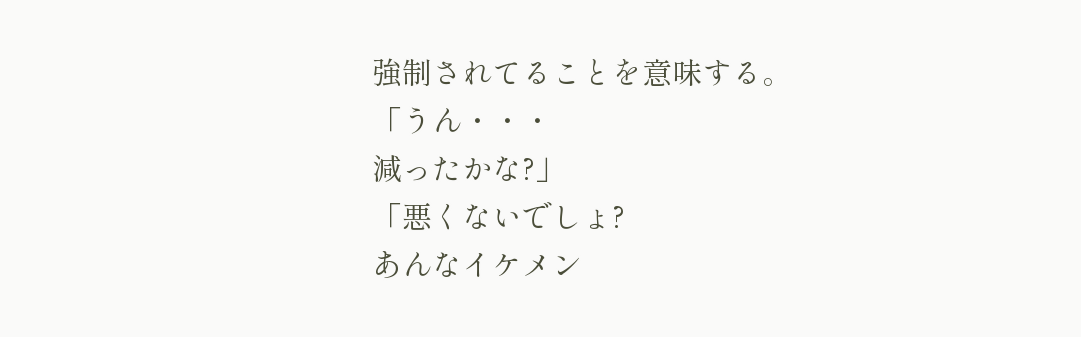強制されてることを意味する。
「うん・・・
減ったかな?」
「悪くないでしょ?
あんなイケメン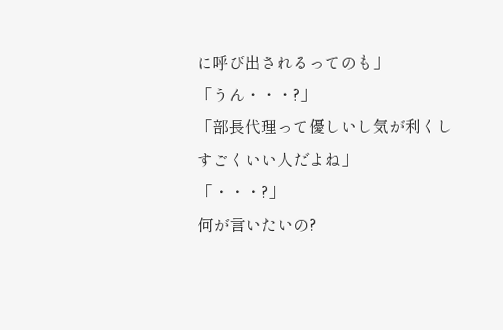に呼び出されるってのも」
「うん・・・?」
「部長代理って優しいし気が利くし
すごくいい人だよね」
「・・・?」
何が言いたいの?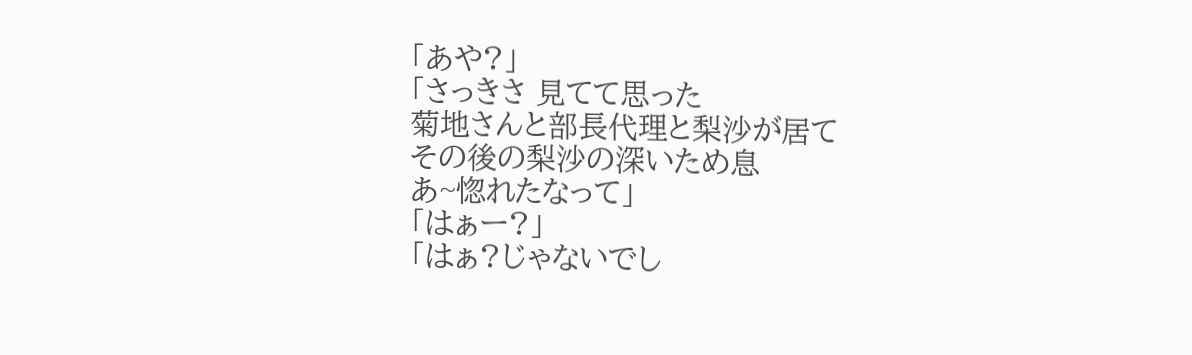「あや?」
「さっきさ 見てて思った
菊地さんと部長代理と梨沙が居て
その後の梨沙の深いため息
あ~惚れたなって」
「はぁー?」
「はぁ?じゃないでし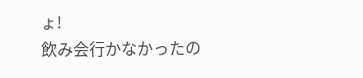ょ!
飲み会行かなかったの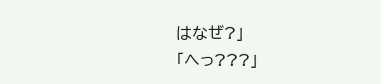はなぜ?」
「へっ???」